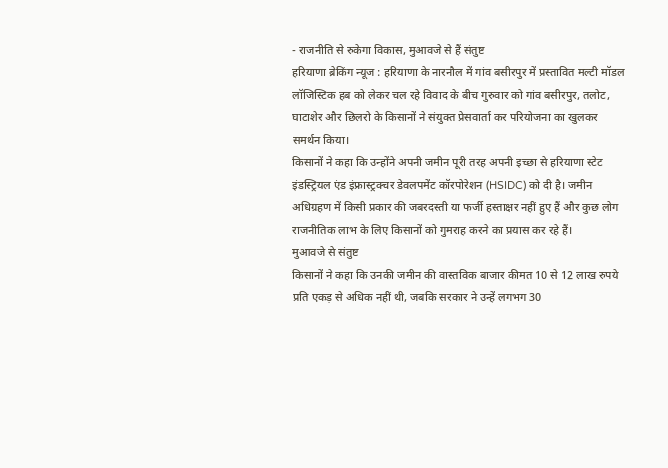- राजनीति से रुकेगा विकास, मुआवजे से हैं संतुष्ट
हरियाणा ब्रेकिंग न्यूज : हरियाणा के नारनौल में गांव बसीरपुर में प्रस्तावित मल्टी मॉडल लॉजिस्टिक हब को लेकर चल रहे विवाद के बीच गुरुवार को गांव बसीरपुर, तलोट, घाटाशेर और छिलरो के किसानों ने संयुक्त प्रेसवार्ता कर परियोजना का खुलकर समर्थन किया।
किसानों ने कहा कि उन्होंने अपनी जमीन पूरी तरह अपनी इच्छा से हरियाणा स्टेट इंडस्ट्रियल एंड इंफ्रास्ट्रक्चर डेवलपमेंट कॉरपोरेशन (HSIDC) को दी है। जमीन अधिग्रहण में किसी प्रकार की जबरदस्ती या फर्जी हस्ताक्षर नहीं हुए हैं और कुछ लोग राजनीतिक लाभ के लिए किसानों को गुमराह करने का प्रयास कर रहे हैं।
मुआवजे से संतुष्ट
किसानों ने कहा कि उनकी जमीन की वास्तविक बाजार कीमत 10 से 12 लाख रुपये प्रति एकड़ से अधिक नहीं थी, जबकि सरकार ने उन्हें लगभग 30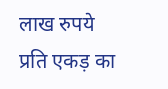लाख रुपये प्रति एकड़ का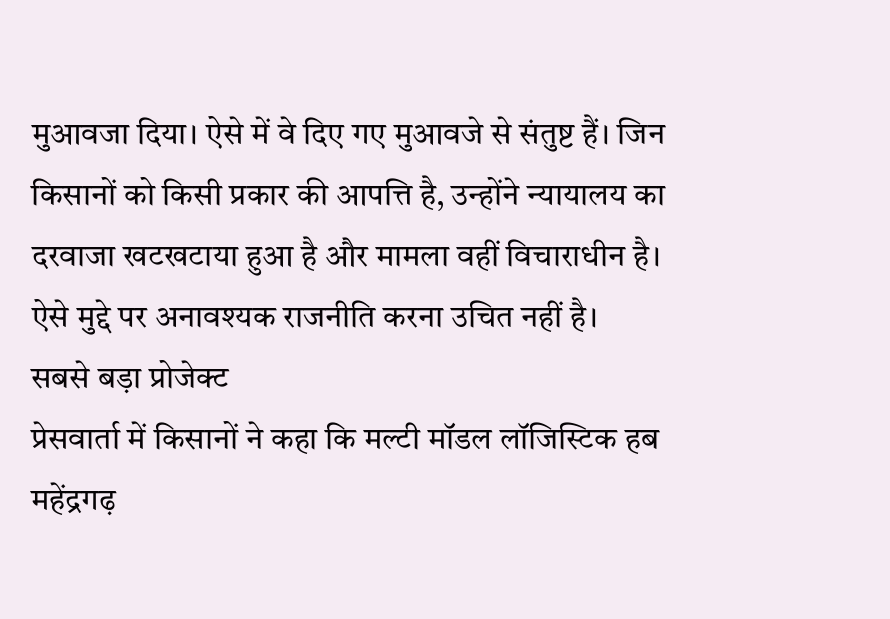मुआवजा दिया। ऐसे में वे दिए गए मुआवजे से संतुष्ट हैं। जिन किसानों को किसी प्रकार की आपत्ति है, उन्होंने न्यायालय का दरवाजा खटखटाया हुआ है और मामला वहीं विचाराधीन है। ऐसे मुद्दे पर अनावश्यक राजनीति करना उचित नहीं है।
सबसे बड़ा प्रोजेक्ट
प्रेसवार्ता में किसानों ने कहा कि मल्टी मॉडल लॉजिस्टिक हब महेंद्रगढ़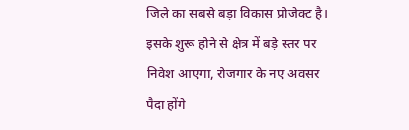जिले का सबसे बड़ा विकास प्रोजेक्ट है। इसके शुरू होने से क्षेत्र में बड़े स्तर पर निवेश आएगा, रोजगार के नए अवसर पैदा होंगे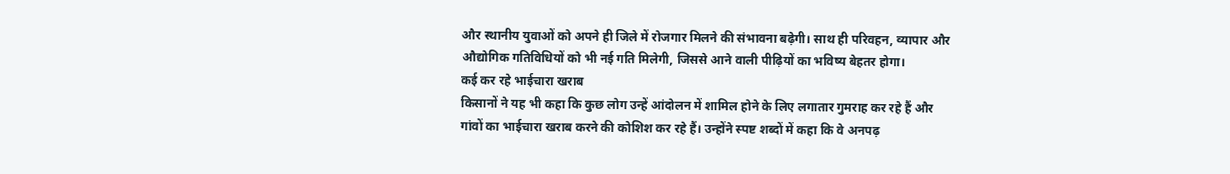और स्थानीय युवाओं को अपने ही जिले में रोजगार मिलने की संभावना बढ़ेगी। साथ ही परिवहन, व्यापार और औद्योगिक गतिविधियों को भी नई गति मिलेगी, जिससे आने वाली पीढ़ियों का भविष्य बेहतर होगा।
कई कर रहे भाईचारा खराब
किसानों ने यह भी कहा कि कुछ लोग उन्हें आंदोलन में शामिल होने के लिए लगातार गुमराह कर रहे हैं और गांवों का भाईचारा खराब करने की कोशिश कर रहे हैं। उन्होंने स्पष्ट शब्दों में कहा कि वे अनपढ़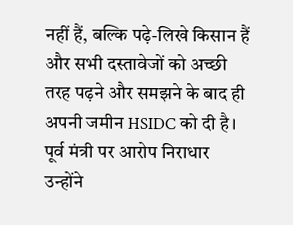नहीं हैं, बल्कि पढ़े-लिखे किसान हैं और सभी दस्तावेजों को अच्छी तरह पढ़ने और समझने के बाद ही अपनी जमीन HSIDC को दी है।
पूर्व मंत्री पर आरोप निराधार
उन्होंने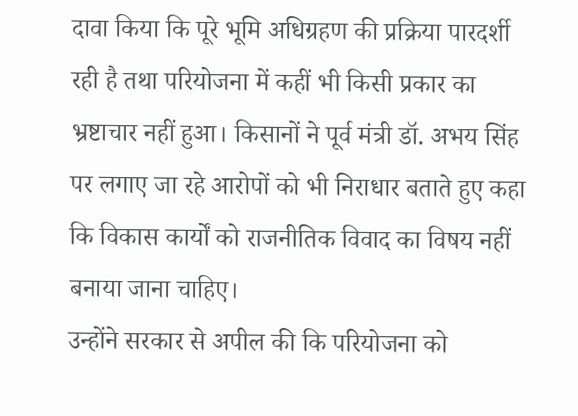दावा किया कि पूरे भूमि अधिग्रहण की प्रक्रिया पारदर्शी रही है तथा परियोजना में कहीं भी किसी प्रकार का भ्रष्टाचार नहीं हुआ। किसानों ने पूर्व मंत्री डॉ. अभय सिंह पर लगाए जा रहे आरोपों को भी निराधार बताते हुए कहा कि विकास कार्यों को राजनीतिक विवाद का विषय नहीं बनाया जाना चाहिए।
उन्होंने सरकार से अपील की कि परियोजना को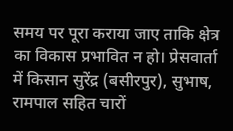समय पर पूरा कराया जाए ताकि क्षेत्र का विकास प्रभावित न हो। प्रेसवार्ता में किसान सुरेंद्र (बसीरपुर), सुभाष, रामपाल सहित चारों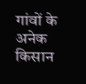गांवों के अनेक किसान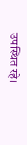उपस्थित रहे।